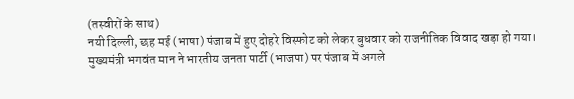(तस्वीरों के साथ)
नयी दिल्ली, छह मई (भाषा) पंजाब में हुए दोहरे विस्फोट को लेकर बुधवार को राजनीतिक विवाद खड़ा हो गया। मुख्यमंत्री भगवंत मान ने भारतीय जनता पार्टी (भाजपा) पर पंजाब में अगले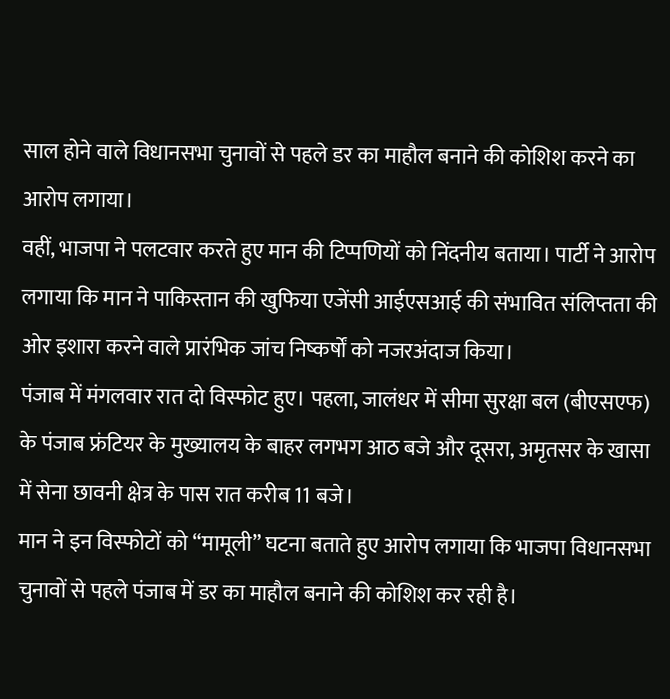साल होने वाले विधानसभा चुनावों से पहले डर का माहौल बनाने की कोशिश करने का आरोप लगाया।
वहीं, भाजपा ने पलटवार करते हुए मान की टिप्पणियों को निंदनीय बताया। पार्टी ने आरोप लगाया कि मान ने पाकिस्तान की खुफिया एजेंसी आईएसआई की संभावित संलिप्तता की ओर इशारा करने वाले प्रारंभिक जांच निष्कर्षों को नजरअंदाज किया।
पंजाब में मंगलवार रात दो विस्फोट हुए। पहला, जालंधर में सीमा सुरक्षा बल (बीएसएफ) के पंजाब फ्रंटियर के मुख्यालय के बाहर लगभग आठ बजे और दूसरा, अमृतसर के खासा में सेना छावनी क्षेत्र के पास रात करीब 11 बजे।
मान ने इन विस्फोटों को “मामूली” घटना बताते हुए आरोप लगाया कि भाजपा विधानसभा चुनावों से पहले पंजाब में डर का माहौल बनाने की कोशिश कर रही है।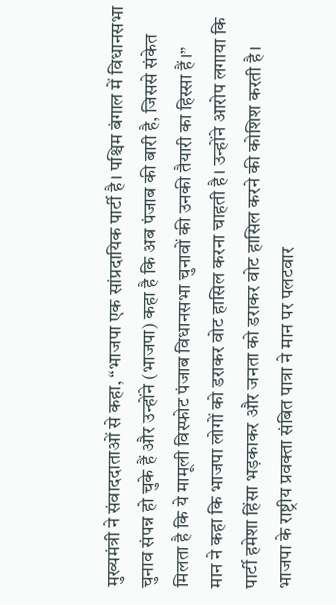मुख्यमंत्री ने संवाददाताओं से कहा, “भाजपा एक सांप्रदायिक पार्टी है। पश्चिम बंगाल में विधानसभा चुनाव संपन्न हो चुके हैं और उन्होंने (भाजपा) कहा है कि अब पंजाब की बारी है, जिससे संकेत मिलता है कि ये मामूली विस्फोट पंजाब विधानसभा चुनावों की उनकी तैयारी का हिस्सा हैं।”
मान ने कहा कि भाजपा लोगों को डराकर वोट हासिल करना चाहती है। उन्होंने आरोप लगाया कि पार्टी हमेशा हिंसा भड़काकर और जनता को डराकर वोट हासिल करने की कोशिश करती है।
भाजपा के राष्ट्रीय प्रवक्ता संबित पात्रा ने मान पर पलटवार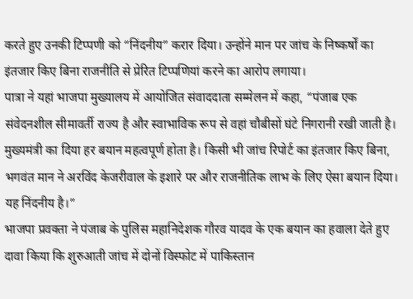करते हुए उनकी टिप्पणी को “निंदनीय” करार दिया। उन्होंने मान पर जांच के निष्कर्षों का इंतजार किए बिना राजनीति से प्रेरित टिप्पणियां करने का आरोप लगाया।
पात्रा ने यहां भाजपा मुख्यालय में आयोजित संवाददाता सम्मेलन में कहा, “पंजाब एक संवेदनशील सीमावर्ती राज्य है और स्वाभाविक रूप से वहां चौबीसों घंटे निगरानी रखी जाती है। मुख्यमंत्री का दिया हर बयान महत्वपूर्ण होता है। किसी भी जांच रिपोर्ट का इंतजार किए बिना, भगवंत मान ने अरविंद केजरीवाल के इशारे पर और राजनीतिक लाभ के लिए ऐसा बयान दिया। यह निंदनीय है।”
भाजपा प्रवक्ता ने पंजाब के पुलिस महानिदेशक गौरव यादव के एक बयान का हवाला देते हुए दावा किया कि शुरुआती जांच में दोनों विस्फोट में पाकिस्तान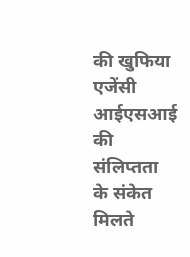की खुफिया एजेंसी आईएसआई की संलिप्तता के संकेत मिलते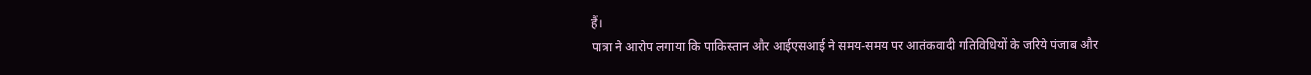हैं।
पात्रा ने आरोप लगाया कि पाकिस्तान और आईएसआई ने समय-समय पर आतंकवादी गतिविधियों के जरिये पंजाब और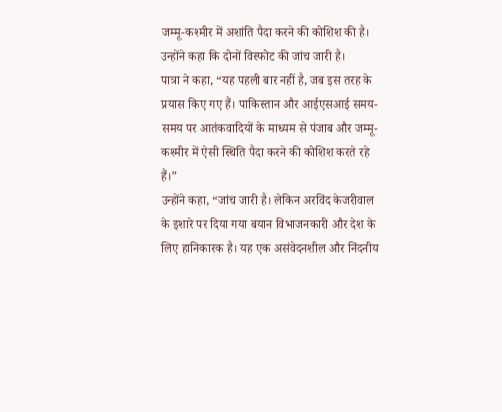जम्मू-कश्मीर में अशांति पैदा करने की कोशिश की है। उन्होंने कहा कि दोनों विस्फोट की जांच जारी है।
पात्रा ने कहा, “यह पहली बार नहीं है, जब इस तरह के प्रयास किए गए हैं। पाकिस्तान और आईएसआई समय-समय पर आतंकवादियों के माध्यम से पंजाब और जम्मू-कश्मीर में ऐसी स्थिति पैदा करने की कोशिश करते रहे हैं।”
उन्होंने कहा, “जांच जारी है। लेकिन अरविंद केजरीवाल के इशारे पर दिया गया बयान विभाजनकारी और देश के लिए हानिकारक है। यह एक असंवेदनशील और निंदनीय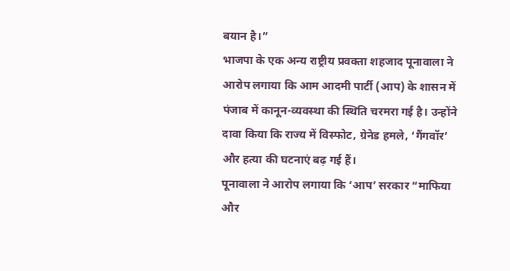बयान है।”
भाजपा के एक अन्य राष्ट्रीय प्रवक्ता शहजाद पूनावाला ने आरोप लगाया कि आम आदमी पार्टी (आप) के शासन में पंजाब में कानून-व्यवस्था की स्थिति चरमरा गई है। उन्होंने दावा किया कि राज्य में विस्फोट, ग्रेनेड हमले, ‘गैंगवॉर’ और हत्या की घटनाएं बढ़ गई हैं।
पूनावाला ने आरोप लगाया कि ‘आप’ सरकार “माफिया और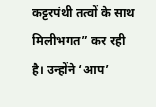कट्टरपंथी तत्वों के साथ मिलीभगत” कर रही है। उन्होंने ‘आप’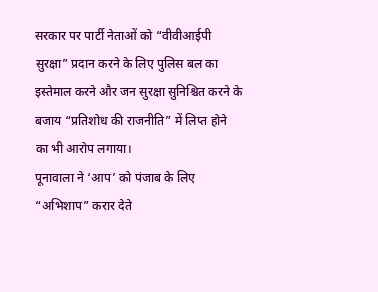सरकार पर पार्टी नेताओं को “वीवीआईपी सुरक्षा” प्रदान करने के लिए पुलिस बल का इस्तेमाल करने और जन सुरक्षा सुनिश्चित करने के बजाय “प्रतिशोध की राजनीति” में लिप्त होने का भी आरोप लगाया।
पूनावाला ने ‘आप’ को पंजाब के लिए “अभिशाप” करार देते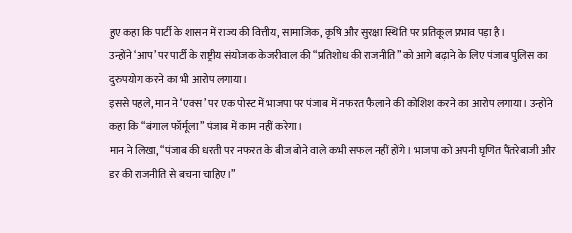हुए कहा कि पार्टी के शासन में राज्य की वित्तीय, सामाजिक, कृषि और सुरक्षा स्थिति पर प्रतिकूल प्रभाव पड़ा है।
उन्होंने ‘आप’ पर पार्टी के राष्ट्रीय संयोजक केजरीवाल की “प्रतिशोध की राजनीति” को आगे बढ़ाने के लिए पंजाब पुलिस का दुरुपयोग करने का भी आरोप लगाया।
इससे पहले, मान ने ‘एक्स’ पर एक पोस्ट में भाजपा पर पंजाब में नफरत फैलाने की कोशिश करने का आरोप लगाया। उन्होंने कहा कि “बंगाल फॉर्मूला” पंजाब में काम नहीं करेगा।
मान ने लिखा, “पंजाब की धरती पर नफरत के बीज बोने वाले कभी सफल नहीं होंगे। भाजपा को अपनी घृणित पैंतरेबाजी और डर की राजनीति से बचना चाहिए।”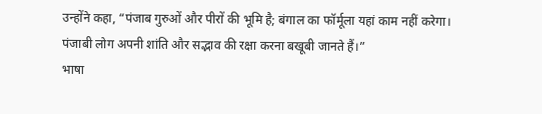उन्होंने कहा, “पंजाब गुरुओं और पीरों की भूमि है; बंगाल का फॉर्मूला यहां काम नहीं करेगा। पंजाबी लोग अपनी शांति और सद्भाव की रक्षा करना बखूबी जानते हैं।”
भाषा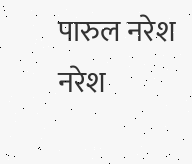पारुल नरेश
नरेश